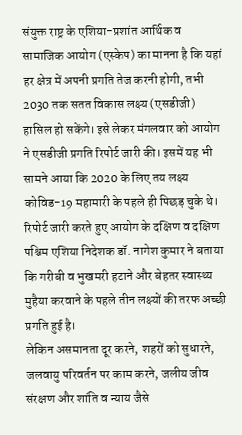संयुक्त राष्ट्र के एशिया-प्रशांत आर्थिक व सामाजिक आयोग (एस्केप) का मानना है कि यहां हर क्षेत्र में अपनी प्रगति तेज करनी होगी, तभी 2030 तक सतत विकास लक्ष्य (एसडीजी) हासिल हो सकेंगे। इसे लेकर मंगलवार को आयोग ने एसडीजी प्रगति रिपोर्ट जारी की। इसमें यह भी सामने आया कि 2020 के लिए तय लक्ष्य कोविड-19 महामारी के पहले ही पिछड़ चुके थे।
रिपोर्ट जारी करते हुए आयोग के दक्षिण व दक्षिण पश्चिम एशिया निदेशक डॉ. नागेश कुमार ने बताया कि गरीबी व भुखमरी हटाने और बेहतर स्वास्थ्य मुहैया करवाने के पहले तीन लक्ष्यों की तरफ अच्छी प्रगति हुई है।
लेकिन असमानता दूर करने, शहरों को सुधारने, जलवायु परिवर्तन पर काम करने, जलीय जीव संरक्षण और शांति व न्याय जैसे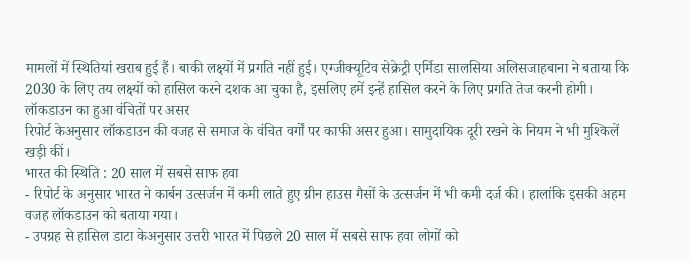मामलों में स्थितियां खराब हुई हैं। बाकी लक्ष्यों में प्रगति नहीं हुई। एग्जीक्यूटिव सेक्रेट्री एर्मिडा सालसिया अलिसजाहबाना ने बताया कि 2030 के लिए तय लक्ष्यों को हासिल करने दशक आ चुका है, इसलिए हमें इन्हें हासिल करने के लिए प्रगति तेज करनी होगी।
लॉकडाउन का हुआ वंचितों पर असर
रिपोर्ट केअनुसार लॉकडाउन की वजह से समाज के वंचित वर्गों पर काफी असर हुआ। सामुदायिक दूरी रखने के नियम ने भी मुश्किलें खड़ी कीं।
भारत की स्थिति : 20 साल में सबसे साफ हवा
- रिपोर्ट के अनुसार भारत ने कार्बन उत्सर्जन में कमी लाते हुए ग्रीन हाउस गैसों के उत्सर्जन में भी कमी दर्ज की। हालांकि इसकी अहम वजह लॉकडाउन को बताया गया।
- उपग्रह से हासिल डाटा केअनुसार उत्तरी भारत में पिछले 20 साल में सबसे साफ हवा लोगों को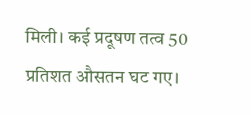मिली। कई प्रदूषण तत्व 50 प्रतिशत औसतन घट गए।